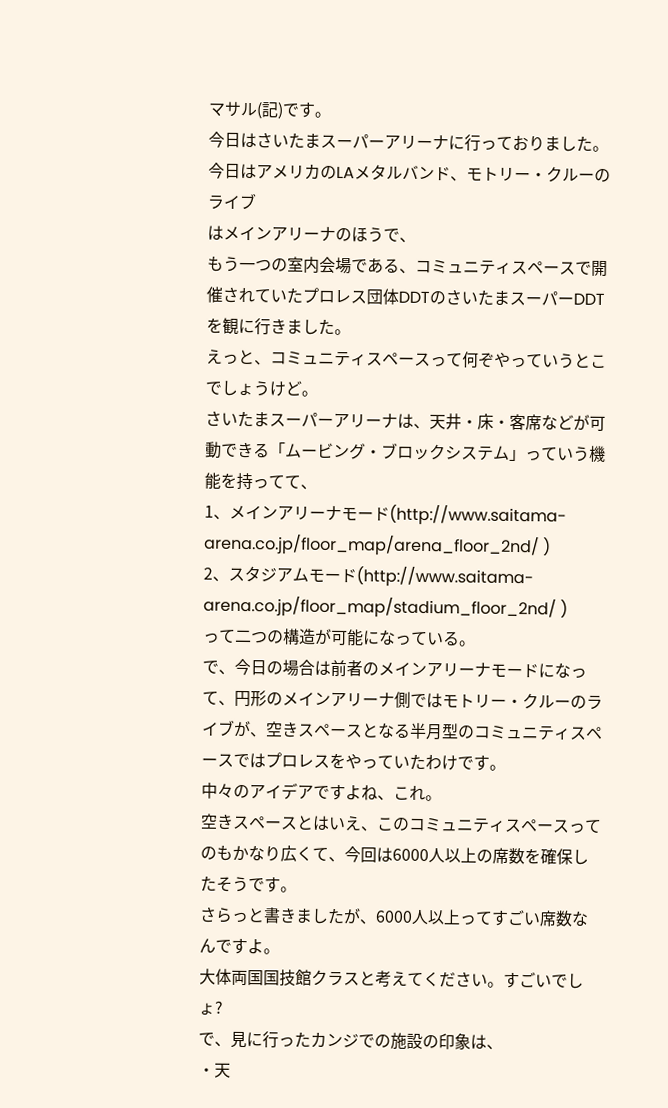マサル(記)です。
今日はさいたまスーパーアリーナに行っておりました。
今日はアメリカのLAメタルバンド、モトリー・クルーのライブ
はメインアリーナのほうで、
もう一つの室内会場である、コミュニティスペースで開催されていたプロレス団体DDTのさいたまスーパーDDTを観に行きました。
えっと、コミュニティスペースって何ぞやっていうとこでしょうけど。
さいたまスーパーアリーナは、天井・床・客席などが可動できる「ムービング・ブロックシステム」っていう機能を持ってて、
1、メインアリーナモード(http://www.saitama-arena.co.jp/floor_map/arena_floor_2nd/ )
2、スタジアムモード(http://www.saitama-arena.co.jp/floor_map/stadium_floor_2nd/ )
って二つの構造が可能になっている。
で、今日の場合は前者のメインアリーナモードになって、円形のメインアリーナ側ではモトリー・クルーのライブが、空きスペースとなる半月型のコミュニティスペースではプロレスをやっていたわけです。
中々のアイデアですよね、これ。
空きスペースとはいえ、このコミュニティスペースってのもかなり広くて、今回は6000人以上の席数を確保したそうです。
さらっと書きましたが、6000人以上ってすごい席数なんですよ。
大体両国国技館クラスと考えてください。すごいでしょ?
で、見に行ったカンジでの施設の印象は、
・天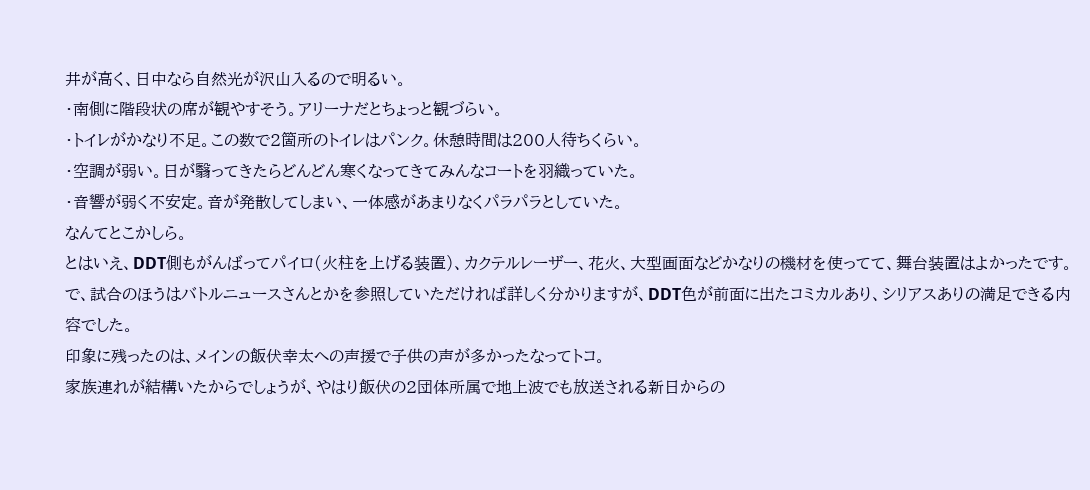井が高く、日中なら自然光が沢山入るので明るい。
・南側に階段状の席が観やすそう。アリーナだとちょっと観づらい。
・トイレがかなり不足。この数で2箇所のトイレはパンク。休憩時間は200人待ちくらい。
・空調が弱い。日が翳ってきたらどんどん寒くなってきてみんなコートを羽織っていた。
・音響が弱く不安定。音が発散してしまい、一体感があまりなくパラパラとしていた。
なんてとこかしら。
とはいえ、DDT側もがんばってパイロ(火柱を上げる装置)、カクテルレーザー、花火、大型画面などかなりの機材を使ってて、舞台装置はよかったです。
で、試合のほうはバトルニュースさんとかを参照していただければ詳しく分かりますが、DDT色が前面に出たコミカルあり、シリアスありの満足できる内容でした。
印象に残ったのは、メインの飯伏幸太への声援で子供の声が多かったなってトコ。
家族連れが結構いたからでしょうが、やはり飯伏の2団体所属で地上波でも放送される新日からの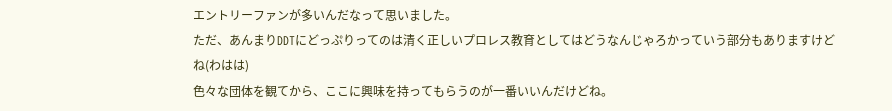エントリーファンが多いんだなって思いました。
ただ、あんまりDDTにどっぷりってのは清く正しいプロレス教育としてはどうなんじゃろかっていう部分もありますけどね(わはは)
色々な団体を観てから、ここに興味を持ってもらうのが一番いいんだけどね。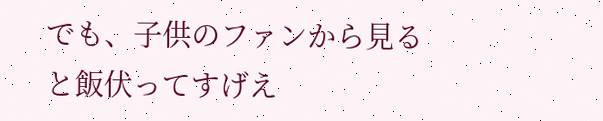でも、子供のファンから見ると飯伏ってすげえ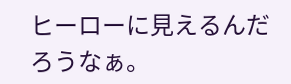ヒーローに見えるんだろうなぁ。